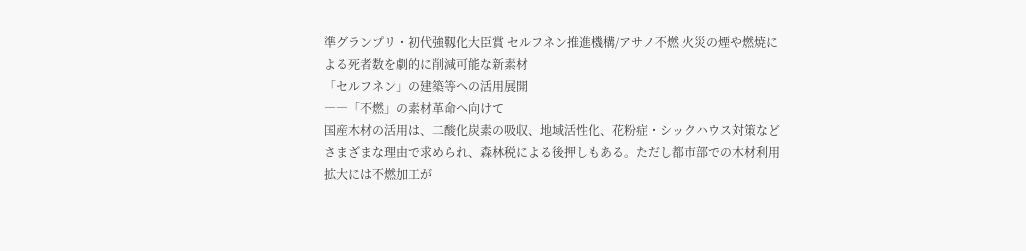準グランプリ・初代強靱化大臣賞 セルフネン推進機構/アサノ不燃 火災の煙や燃焼による死者数を劇的に削減可能な新素材
「セルフネン」の建築等への活用展開
――「不燃」の素材革命へ向けて
国産木材の活用は、二酸化炭素の吸収、地域活性化、花粉症・シックハウス対策などさまざまな理由で求められ、森林税による後押しもある。ただし都市部での木材利用拡大には不燃加工が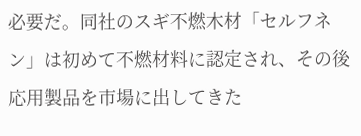必要だ。同社のスギ不燃木材「セルフネン」は初めて不燃材料に認定され、その後応用製品を市場に出してきた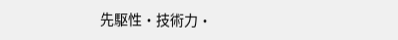先駆性・技術力・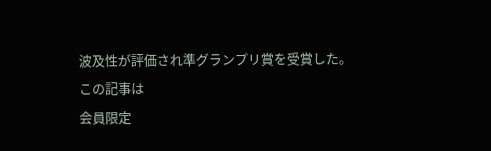波及性が評価され準グランプリ賞を受賞した。
この記事は
会員限定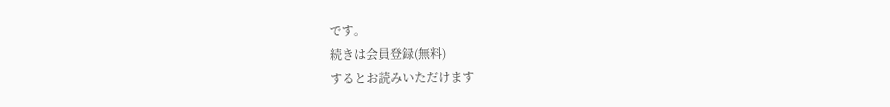です。
続きは会員登録(無料)
するとお読みいただけます